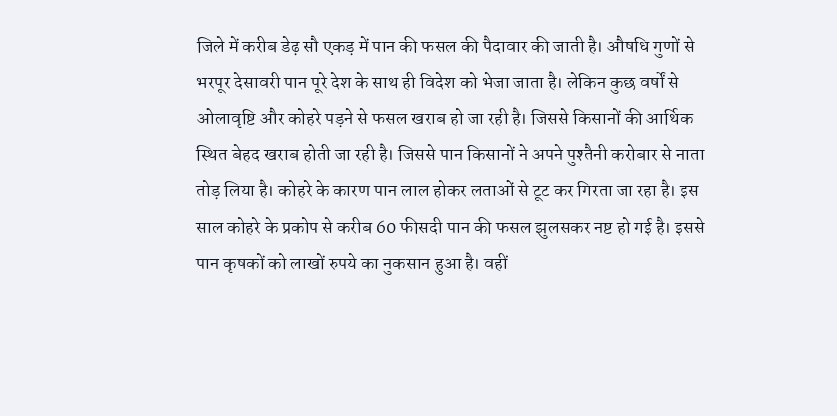जिले में करीब डेढ़ सौ एकड़ में पान की फसल की पैदावार की जाती है। औषधि गुणों से भरपूर देसावरी पान पूरे देश के साथ ही विदेश को भेजा जाता है। लेकिन कुछ वर्षों से ओलावृष्टि और कोहरे पड़ने से फसल खराब हो जा रही है। जिससे किसानों की आर्थिक स्थित बेहद खराब होती जा रही है। जिससे पान किसानों ने अपने पुश्तैनी करोबार से नाता तोड़ लिया है। कोहरे के कारण पान लाल होकर लताओं से टूट कर गिरता जा रहा है। इस साल कोहरे के प्रकोप से करीब 60 फीसदी पान की फसल झुलसकर नष्ट हो गई है। इससे पान कृषकों को लाखों रुपये का नुकसान हुआ है। वहीं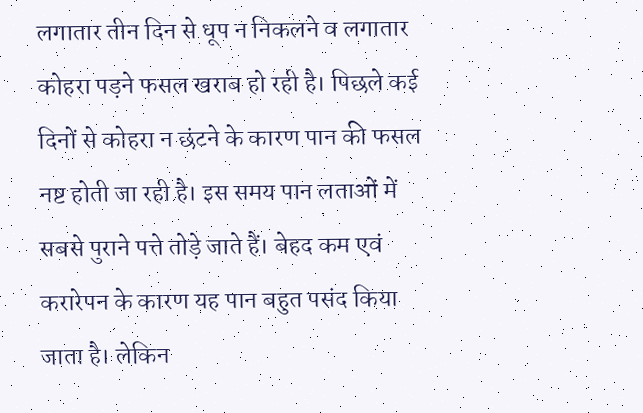लगातार तीन दिन से धूप न निकलने व लगातार कोहरा पड़ने फसल खराब हो रही है। पिछले कई दिनों से कोहरा न छंटने के कारण पान की फसल नष्ट होती जा रही है। इस समय पान लताओं में सबसे पुराने पत्ते तोड़े जाते हैं। बेहद कम एवं करारेपन के कारण यह पान बहुत पसंद किया जाता है। लेकिन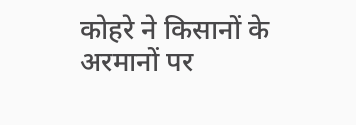कोहरे ने किसानों के अरमानों पर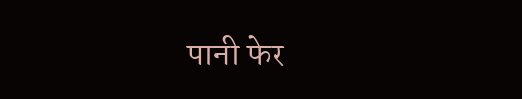पानी फेर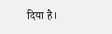दिया है।